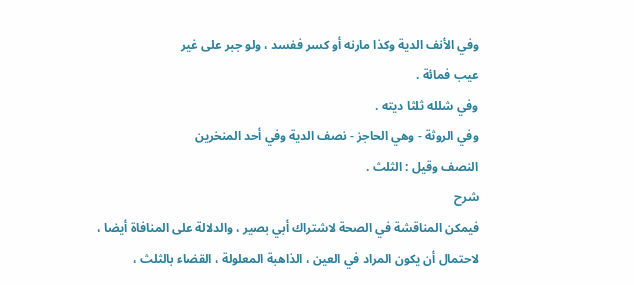وفي الأنف الدية وكذا مارنه أو كسر ففسد ، ولو جبر على غير
عيب فمائة .
وفي شلله ثلثا ديته .
وفي الروثة - وهي الحاجز - نصف الدية وفي أحد المنخرين
النصف وقيل : الثلث .
شرح
فيمكن المناقشة في الصحة لاشتراك أبي بصير ، والدلالة على المنافاة أيضا ،
لاحتمال أن يكون المراد في العين ، الذاهبة المعلولة ، القضاء بالثلث ،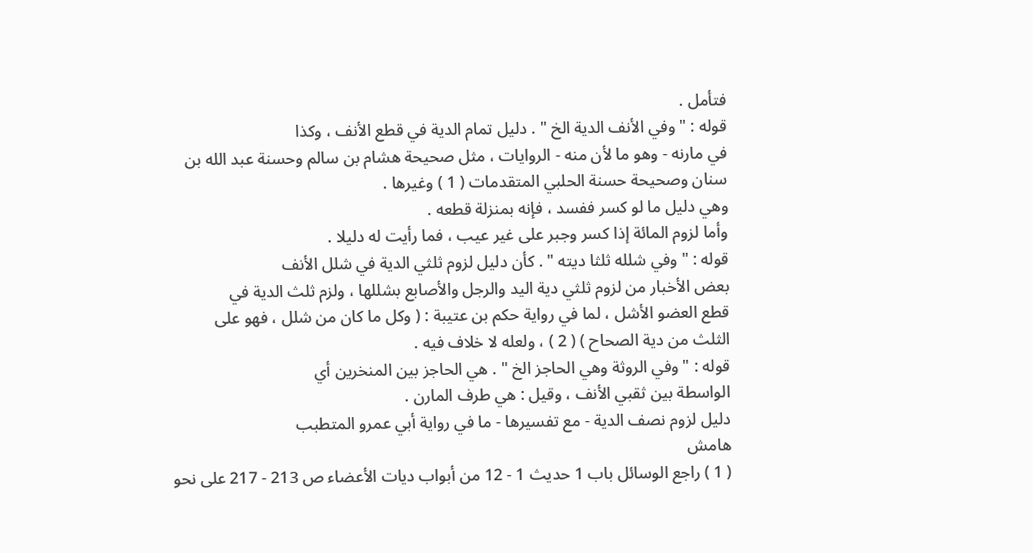فتأمل .
قوله : " وفي الأنف الدية الخ " . دليل تمام الدية في قطع الأنف ، وكذا
في مارنه - وهو ما لأن منه - الروايات ، مثل صحيحة هشام بن سالم وحسنة عبد الله بن
سنان وصحيحة حسنة الحلبي المتقدمات ( 1 ) وغيرها .
وهي دليل ما لو كسر ففسد ، فإنه بمنزلة قطعه .
وأما لزوم المائة إذا كسر وجبر على غير عيب ، فما رأيت له دليلا .
قوله : " وفي شلله ثلثا ديته " . كأن دليل لزوم ثلثي الدية في شلل الأنف
بعض الأخبار من لزوم ثلثي دية اليد والرجل والأصابع بشللها ، ولزم ثلث الدية في
قطع العضو الأشل ، لما في رواية حكم بن عتيبة : ( وكل ما كان من شلل ، فهو على
الثلث من دية الصحاح ) ( 2 ) ، ولعله لا خلاف فيه .
قوله : " وفي الروثة وهي الحاجز الخ " . هي الحاجز بين المنخرين أي
الواسطة بين ثقبي الأنف ، وقيل : هي طرف المارن .
دليل لزوم نصف الدية - مع تفسيرها - ما في رواية أبي عمرو المتطبب
هامش
( 1 ) راجع الوسائل باب 1 حديث 1 - 12 من أبواب ديات الأعضاء ص 213 - 217 على نحو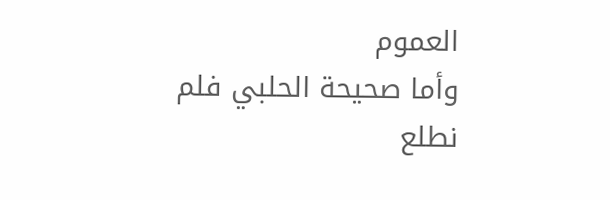العموم
وأما صحيحة الحلبي فلم نطلع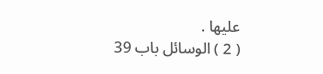عليها .
( 2 ) الوسائل باب 39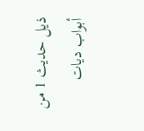ذيل حديث 1 من أبواب ديات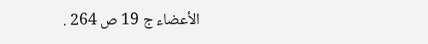الأعضاء ج 19 ص 264 .